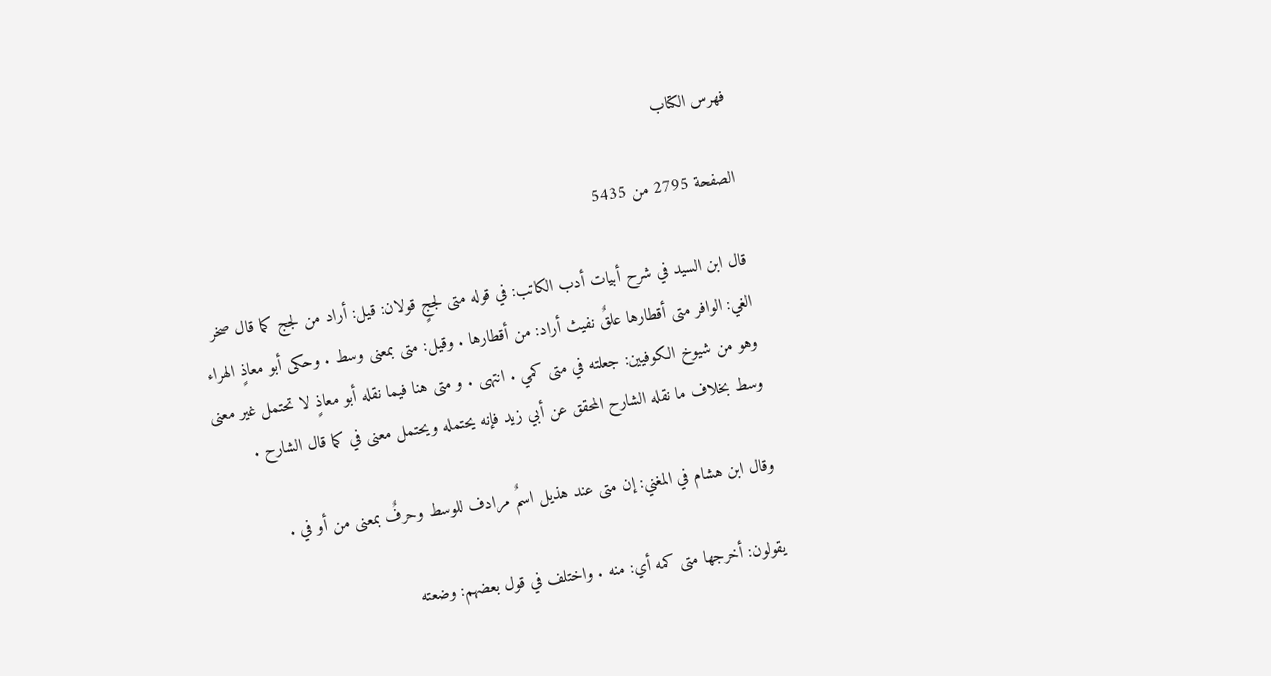فهرس الكتاب

الصفحة 2795 من 5435

قال ابن السيد في شرح أبيات أدب الكاتب: في قوله متى لججٍ قولان: قيل: أراد من لجج كما قال صخر الغي: الوافر متى أقطارها علقٌ نفيث أراد: من أقطارها . وقيل: متى بمعنى وسط . وحكى أبو معاذٍ الهراء وهو من شيوخ الكوفيين: جعلته في متى كمي . انتهى . و متى هنا فيما نقله أبو معاذٍ لا تحتمل غير معنى وسط بخلاف ما نقله الشارح المحقق عن أبي زيد فإنه يحتمله ويحتمل معنى في كما قال الشارح .

وقال ابن هشام في المغني: إن متى عند هذيل اسمٌ مرادف للوسط وحرفٌ بمعنى من أو في .

يقولون: أخرجها متى كمه أي: منه . واختلف في قول بعضهم: وضعته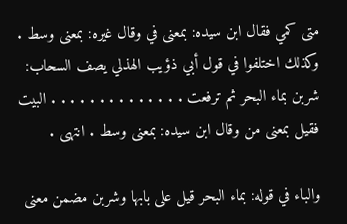متى كمي فقال ابن سيده: بمعنى في وقال غيره: بمعنى وسط . وكذلك اختلفوا في قول أبي ذؤيب الهذلي يصف السحاب: شربن بماء البحر ثم ترفعت . . . . . . . . . . . . . . البيت فقيل بمعنى من وقال ابن سيده: بمعنى وسط . انتهى .

والباء في قوله: بماء البحر قيل على بابها وشربن مضمن معنى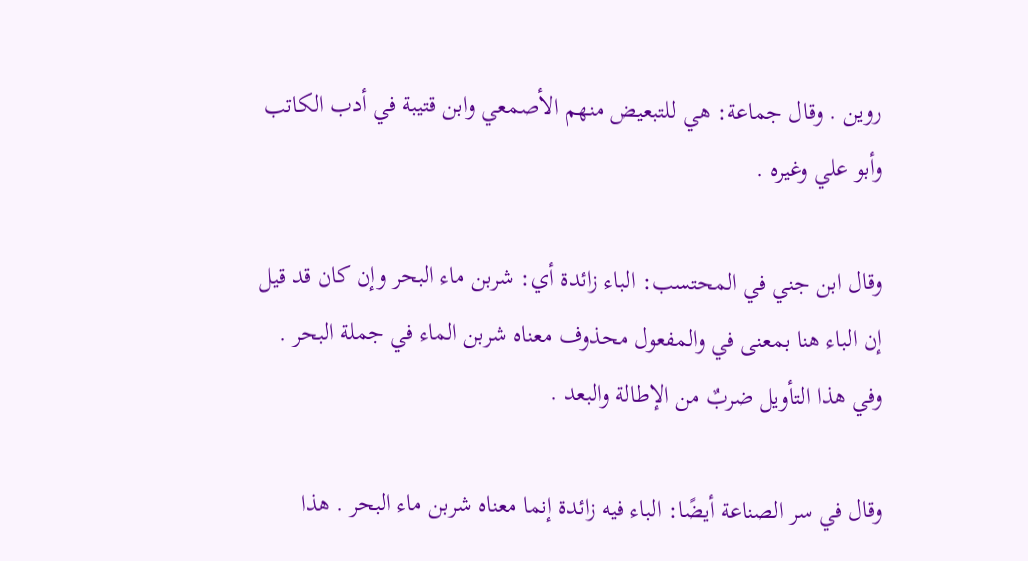روين . وقال جماعة: هي للتبعيض منهم الأصمعي وابن قتيبة في أدب الكاتب وأبو علي وغيره .

وقال ابن جني في المحتسب: الباء زائدة أي: شربن ماء البحر وإن كان قد قيل إن الباء هنا بمعنى في والمفعول محذوف معناه شربن الماء في جملة البحر . وفي هذا التأويل ضربٌ من الإطالة والبعد .

وقال في سر الصناعة أيضًا: الباء فيه زائدة إنما معناه شربن ماء البحر . هذا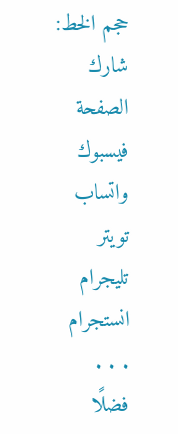حجم الخط:
شارك الصفحة
فيسبوك واتساب تويتر تليجرام انستجرام
. . .
فضلًا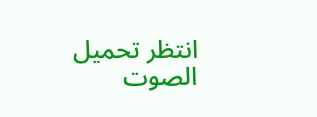انتظر تحميل الصوت